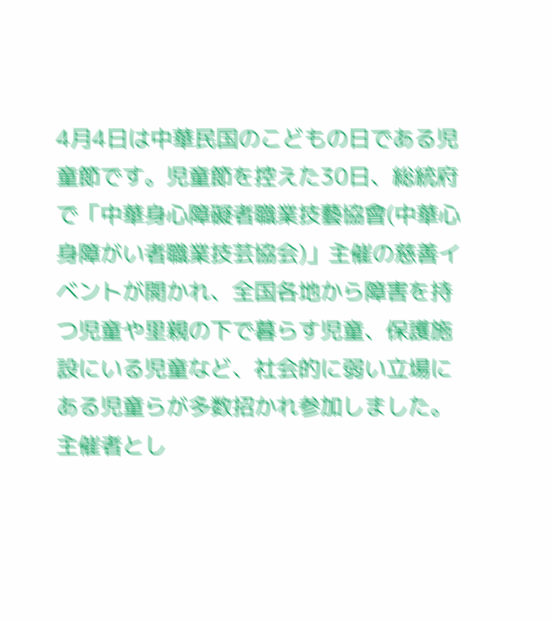4月4日は中華民国のこどもの日である児童節です。児童節を控えた30日、総統府で「中華身心障礙者職業技藝協會(中華心身障がい者職業技芸協会)」主催の慈善イベントが開かれ、全国各地から障害を持つ児童や里親の下で暮らす児童、保護施設にいる児童など、社会的に弱い立場にある児童らが多数招かれ参加しました。主催者とし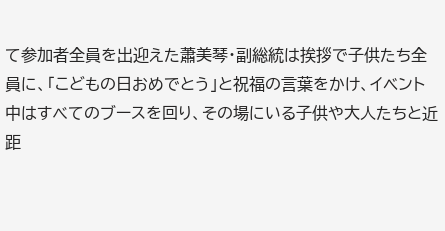て参加者全員を出迎えた蕭美琴・副総統は挨拶で子供たち全員に、「こどもの日おめでとう」と祝福の言葉をかけ、イベント中はすべてのブースを回り、その場にいる子供や大人たちと近距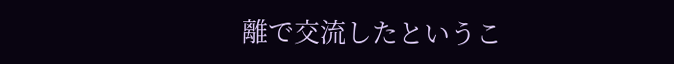離で交流したというこ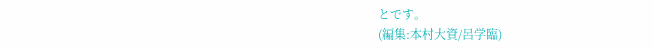とです。
(編集:本村大資/呂学臨)